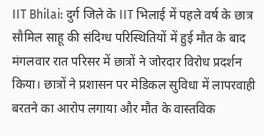IIT Bhilai: दुर्ग जिले के IIT भिलाई में पहले वर्ष के छात्र सौमिल साहू की संदिग्ध परिस्थितियों में हुई मौत के बाद मंगलवार रात परिसर में छात्रों ने जोरदार विरोध प्रदर्शन किया। छात्रों ने प्रशासन पर मेडिकल सुविधा में लापरवाही बरतने का आरोप लगाया और मौत के वास्तविक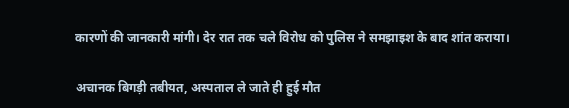कारणों की जानकारी मांगी। देर रात तक चले विरोध को पुलिस ने समझाइश के बाद शांत कराया।

अचानक बिगड़ी तबीयत, अस्पताल ले जाते ही हुई मौत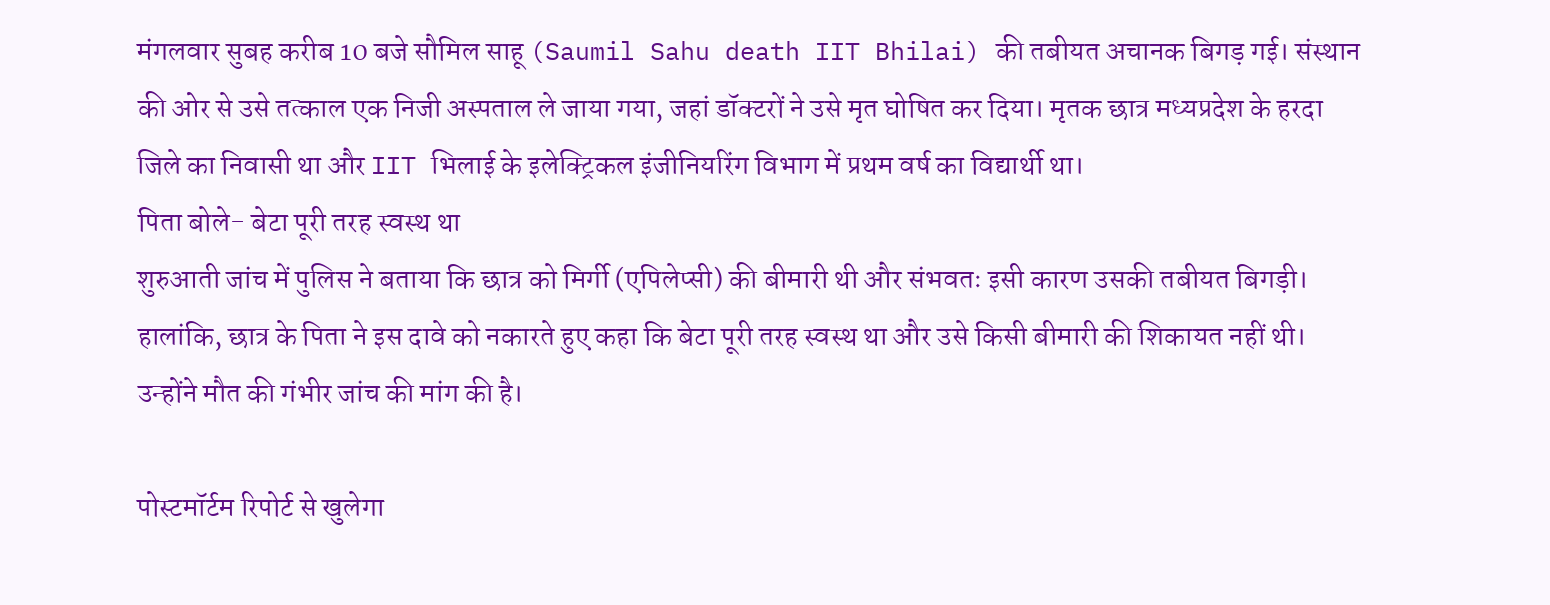मंगलवार सुबह करीब 10 बजे सौमिल साहू (Saumil Sahu death IIT Bhilai) की तबीयत अचानक बिगड़ गई। संस्थान की ओर से उसे तत्काल एक निजी अस्पताल ले जाया गया, जहां डॉक्टरों ने उसे मृत घोषित कर दिया। मृतक छात्र मध्यप्रदेश के हरदा जिले का निवासी था और IIT भिलाई के इलेक्ट्रिकल इंजीनियरिंग विभाग में प्रथम वर्ष का विद्यार्थी था।
पिता बोले- बेटा पूरी तरह स्वस्थ था
शुरुआती जांच में पुलिस ने बताया कि छात्र को मिर्गी (एपिलेप्सी) की बीमारी थी और संभवतः इसी कारण उसकी तबीयत बिगड़ी। हालांकि, छात्र के पिता ने इस दावे को नकारते हुए कहा कि बेटा पूरी तरह स्वस्थ था और उसे किसी बीमारी की शिकायत नहीं थी। उन्होंने मौत की गंभीर जांच की मांग की है।

पोस्टमॉर्टम रिपोर्ट से खुलेगा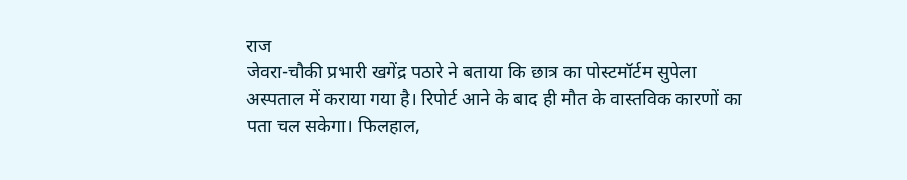राज
जेवरा-चौकी प्रभारी खगेंद्र पठारे ने बताया कि छात्र का पोस्टमॉर्टम सुपेला अस्पताल में कराया गया है। रिपोर्ट आने के बाद ही मौत के वास्तविक कारणों का पता चल सकेगा। फिलहाल,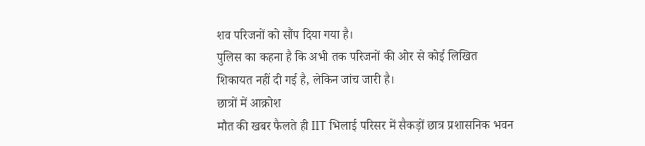शव परिजनों को सौंप दिया गया है।
पुलिस का कहना है कि अभी तक परिजनों की ओर से कोई लिखित शिकायत नहीं दी गई है, लेकिन जांच जारी है।
छात्रों में आक्रोश
मौत की खबर फैलते ही IIT भिलाई परिसर में सैकड़ों छात्र प्रशासनिक भवन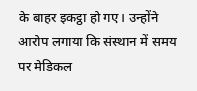के बाहर इकट्ठा हो गए। उन्होंने आरोप लगाया कि संस्थान में समय पर मेडिकल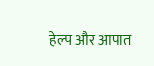हेल्प और आपात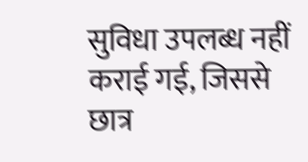सुविधा उपलब्ध नहीं कराई गई, जिससे छात्र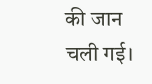की जान चली गई।